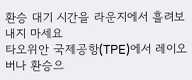환승 대기 시간을 라운지에서 흘려보내지 마세요
타오위안 국제공항(TPE)에서 레이오버나 환승으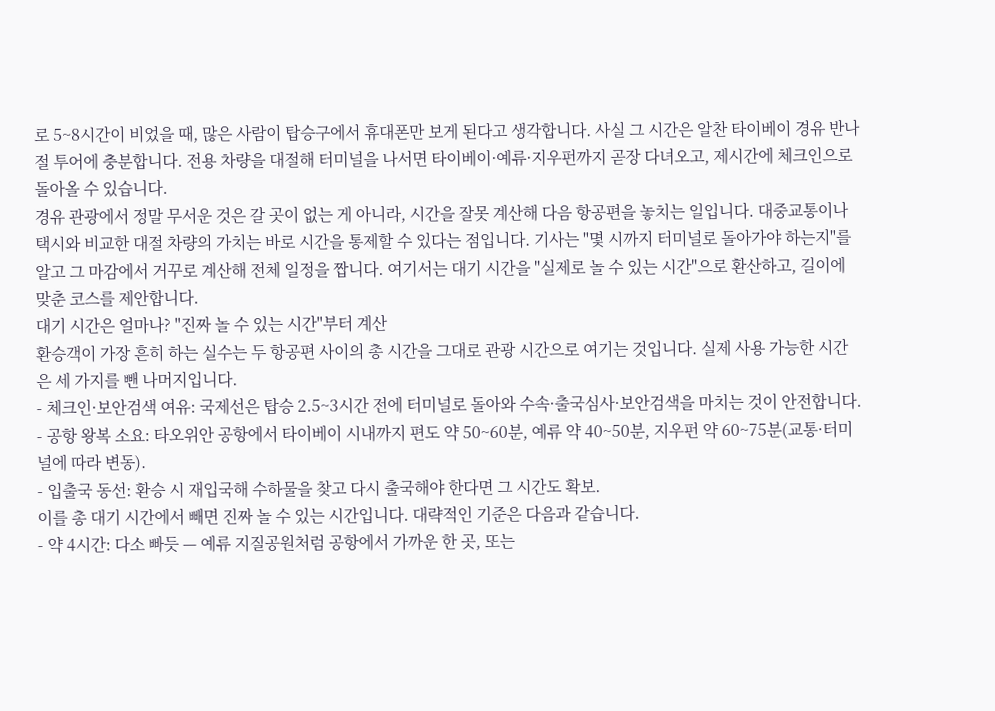로 5~8시간이 비었을 때, 많은 사람이 탑승구에서 휴대폰만 보게 된다고 생각합니다. 사실 그 시간은 알찬 타이베이 경유 반나절 투어에 충분합니다. 전용 차량을 대절해 터미널을 나서면 타이베이·예류·지우펀까지 곧장 다녀오고, 제시간에 체크인으로 돌아올 수 있습니다.
경유 관광에서 정말 무서운 것은 갈 곳이 없는 게 아니라, 시간을 잘못 계산해 다음 항공편을 놓치는 일입니다. 대중교통이나 택시와 비교한 대절 차량의 가치는 바로 시간을 통제할 수 있다는 점입니다. 기사는 "몇 시까지 터미널로 돌아가야 하는지"를 알고 그 마감에서 거꾸로 계산해 전체 일정을 짭니다. 여기서는 대기 시간을 "실제로 놀 수 있는 시간"으로 환산하고, 길이에 맞춘 코스를 제안합니다.
대기 시간은 얼마나? "진짜 놀 수 있는 시간"부터 계산
환승객이 가장 흔히 하는 실수는 두 항공편 사이의 총 시간을 그대로 관광 시간으로 여기는 것입니다. 실제 사용 가능한 시간은 세 가지를 뺀 나머지입니다.
- 체크인·보안검색 여유: 국제선은 탑승 2.5~3시간 전에 터미널로 돌아와 수속·출국심사·보안검색을 마치는 것이 안전합니다.
- 공항 왕복 소요: 타오위안 공항에서 타이베이 시내까지 편도 약 50~60분, 예류 약 40~50분, 지우펀 약 60~75분(교통·터미널에 따라 변동).
- 입출국 동선: 환승 시 재입국해 수하물을 찾고 다시 출국해야 한다면 그 시간도 확보.
이를 총 대기 시간에서 빼면 진짜 놀 수 있는 시간입니다. 대략적인 기준은 다음과 같습니다.
- 약 4시간: 다소 빠듯 — 예류 지질공원처럼 공항에서 가까운 한 곳, 또는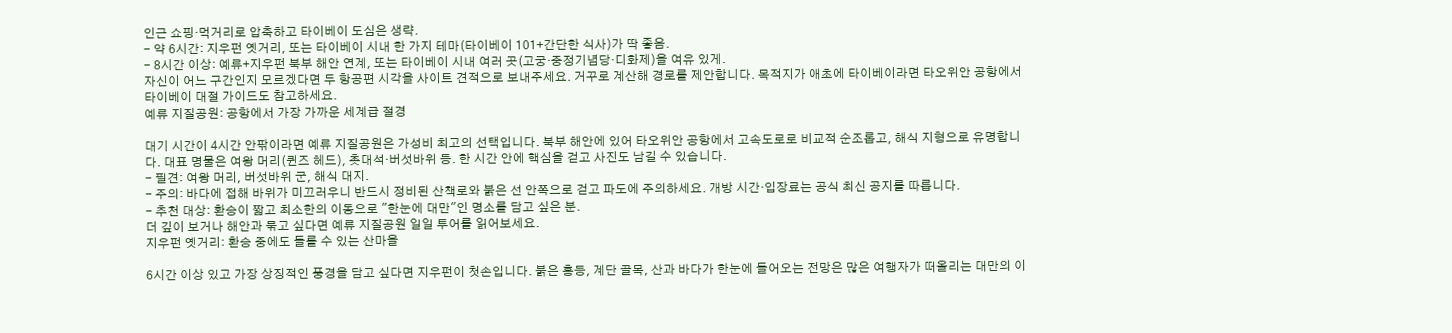인근 쇼핑·먹거리로 압축하고 타이베이 도심은 생략.
- 약 6시간: 지우펀 옛거리, 또는 타이베이 시내 한 가지 테마(타이베이 101+간단한 식사)가 딱 좋음.
- 8시간 이상: 예류+지우펀 북부 해안 연계, 또는 타이베이 시내 여러 곳(고궁·중정기념당·디화제)을 여유 있게.
자신이 어느 구간인지 모르겠다면 두 항공편 시각을 사이트 견적으로 보내주세요. 거꾸로 계산해 경로를 제안합니다. 목적지가 애초에 타이베이라면 타오위안 공항에서 타이베이 대절 가이드도 참고하세요.
예류 지질공원: 공항에서 가장 가까운 세계급 절경

대기 시간이 4시간 안팎이라면 예류 지질공원은 가성비 최고의 선택입니다. 북부 해안에 있어 타오위안 공항에서 고속도로로 비교적 순조롭고, 해식 지형으로 유명합니다. 대표 명물은 여왕 머리(퀸즈 헤드), 촛대석·버섯바위 등. 한 시간 안에 핵심을 걷고 사진도 남길 수 있습니다.
- 필견: 여왕 머리, 버섯바위 군, 해식 대지.
- 주의: 바다에 접해 바위가 미끄러우니 반드시 정비된 산책로와 붉은 선 안쪽으로 걷고 파도에 주의하세요. 개방 시간·입장료는 공식 최신 공지를 따릅니다.
- 추천 대상: 환승이 짧고 최소한의 이동으로 "한눈에 대만"인 명소를 담고 싶은 분.
더 깊이 보거나 해안과 묶고 싶다면 예류 지질공원 일일 투어를 읽어보세요.
지우펀 옛거리: 환승 중에도 들를 수 있는 산마을

6시간 이상 있고 가장 상징적인 풍경을 담고 싶다면 지우펀이 첫손입니다. 붉은 홍등, 계단 골목, 산과 바다가 한눈에 들어오는 전망은 많은 여행자가 떠올리는 대만의 이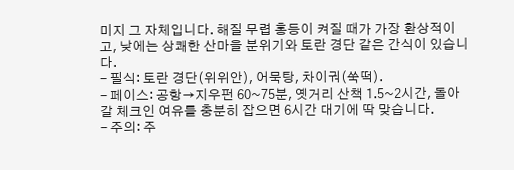미지 그 자체입니다. 해질 무렵 홍등이 켜질 때가 가장 환상적이고, 낮에는 상쾌한 산마을 분위기와 토란 경단 같은 간식이 있습니다.
- 필식: 토란 경단(위위안), 어묵탕, 차이궈(쑥떡).
- 페이스: 공항→지우펀 60~75분, 옛거리 산책 1.5~2시간, 돌아갈 체크인 여유를 충분히 잡으면 6시간 대기에 딱 맞습니다.
- 주의: 주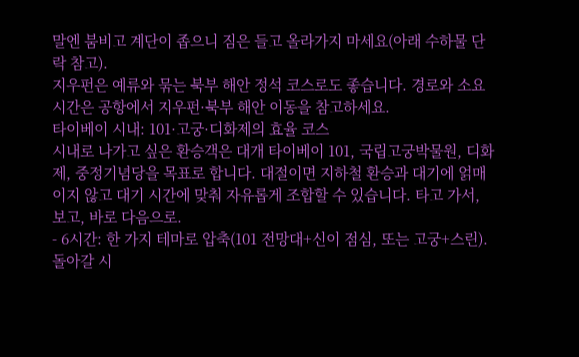말엔 붐비고 계단이 좁으니 짐은 들고 올라가지 마세요(아래 수하물 단락 참고).
지우펀은 예류와 묶는 북부 해안 정석 코스로도 좋습니다. 경로와 소요 시간은 공항에서 지우펀·북부 해안 이동을 참고하세요.
타이베이 시내: 101·고궁·디화제의 효율 코스
시내로 나가고 싶은 환승객은 대개 타이베이 101, 국립고궁박물원, 디화제, 중정기념당을 목표로 합니다. 대절이면 지하철 환승과 대기에 얽매이지 않고 대기 시간에 맞춰 자유롭게 조합할 수 있습니다. 타고 가서, 보고, 바로 다음으로.
- 6시간: 한 가지 테마로 압축(101 전망대+신이 점심, 또는 고궁+스린). 돌아갈 시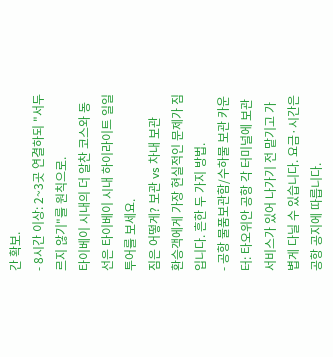간 확보.
- 8시간 이상: 2~3곳 연결하되 "서두르지 않기"를 원칙으로.
타이베이 시내의 더 알찬 코스와 동선은 타이베이 시내 하이라이트 일일 투어를 보세요.
짐은 어떻게? 보관 vs 차내 보관
환승객에게 가장 현실적인 문제가 짐입니다. 흔한 두 가지 방법.
- 공항 물품보관함/수하물 보관 카운터: 타오위안 공항 각 터미널에 보관 서비스가 있어 나가기 전 맡기고 가볍게 다닐 수 있습니다. 요금·시간은 공항 공지에 따릅니다.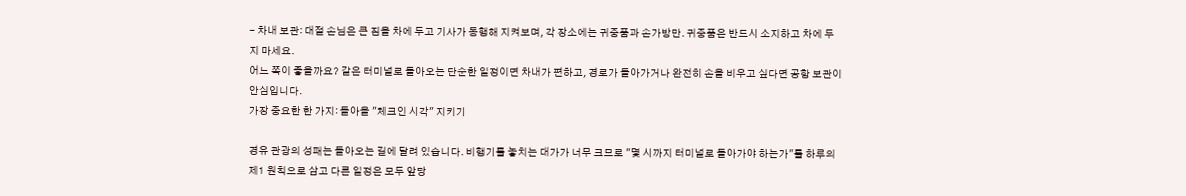- 차내 보관: 대절 손님은 큰 짐을 차에 두고 기사가 동행해 지켜보며, 각 장소에는 귀중품과 손가방만. 귀중품은 반드시 소지하고 차에 두지 마세요.
어느 쪽이 좋을까요? 같은 터미널로 돌아오는 단순한 일정이면 차내가 편하고, 경로가 돌아가거나 완전히 손을 비우고 싶다면 공항 보관이 안심입니다.
가장 중요한 한 가지: 돌아올 "체크인 시각" 지키기

경유 관광의 성패는 돌아오는 길에 달려 있습니다. 비행기를 놓치는 대가가 너무 크므로 "몇 시까지 터미널로 돌아가야 하는가"를 하루의 제1 원칙으로 삼고 다른 일정은 모두 앞당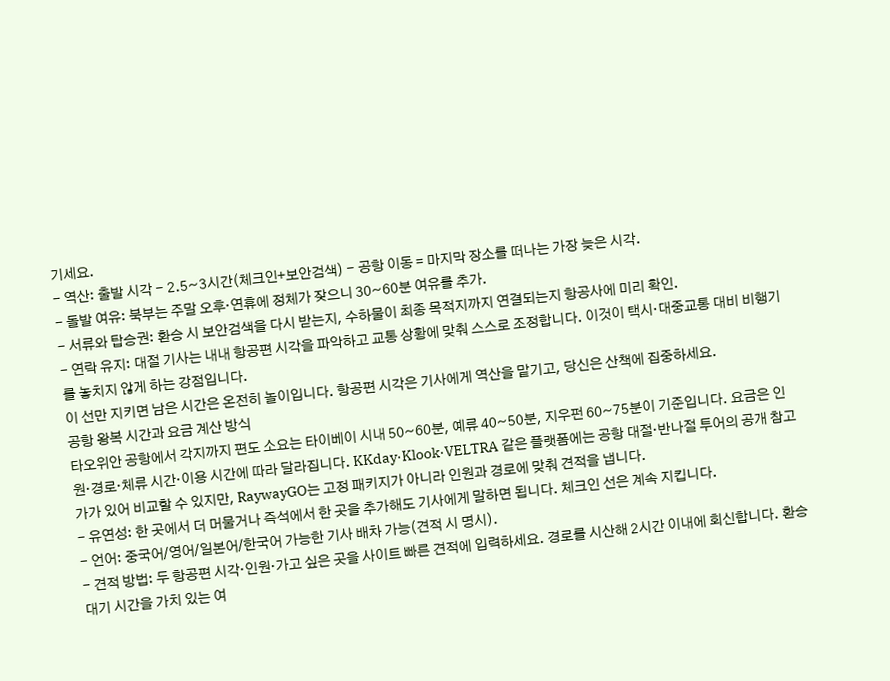기세요.
- 역산: 출발 시각 − 2.5~3시간(체크인+보안검색) − 공항 이동 = 마지막 장소를 떠나는 가장 늦은 시각.
- 돌발 여유: 북부는 주말 오후·연휴에 정체가 잦으니 30~60분 여유를 추가.
- 서류와 탑승권: 환승 시 보안검색을 다시 받는지, 수하물이 최종 목적지까지 연결되는지 항공사에 미리 확인.
- 연락 유지: 대절 기사는 내내 항공편 시각을 파악하고 교통 상황에 맞춰 스스로 조정합니다. 이것이 택시·대중교통 대비 비행기를 놓치지 않게 하는 강점입니다.
이 선만 지키면 남은 시간은 온전히 놀이입니다. 항공편 시각은 기사에게 역산을 맡기고, 당신은 산책에 집중하세요.
공항 왕복 시간과 요금 계산 방식
타오위안 공항에서 각지까지 편도 소요는 타이베이 시내 50~60분, 예류 40~50분, 지우펀 60~75분이 기준입니다. 요금은 인원·경로·체류 시간·이용 시간에 따라 달라집니다. KKday·Klook·VELTRA 같은 플랫폼에는 공항 대절·반나절 투어의 공개 참고가가 있어 비교할 수 있지만, RaywayGO는 고정 패키지가 아니라 인원과 경로에 맞춰 견적을 냅니다.
- 유연성: 한 곳에서 더 머물거나 즉석에서 한 곳을 추가해도 기사에게 말하면 됩니다. 체크인 선은 계속 지킵니다.
- 언어: 중국어/영어/일본어/한국어 가능한 기사 배차 가능(견적 시 명시).
- 견적 방법: 두 항공편 시각·인원·가고 싶은 곳을 사이트 빠른 견적에 입력하세요. 경로를 시산해 2시간 이내에 회신합니다. 환승 대기 시간을 가치 있는 여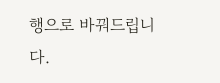행으로 바꿔드립니다.